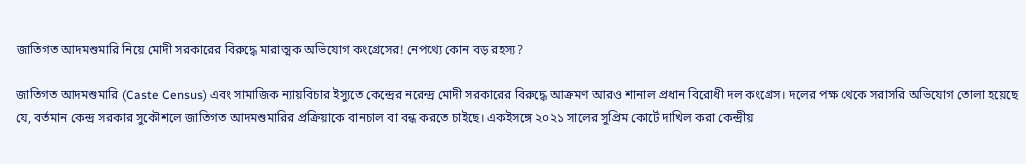জাতিগত আদমশুমারি নিয়ে মোদী সরকারের বিরুদ্ধে মারাত্মক অভিযোগ কংগ্রেসের! নেপথ্যে কোন বড় রহস্য?

জাতিগত আদমশুমারি (Caste Census) এবং সামাজিক ন্যায়বিচার ইস্যুতে কেন্দ্রের নরেন্দ্র মোদী সরকারের বিরুদ্ধে আক্রমণ আরও শানাল প্রধান বিরোধী দল কংগ্রেস। দলের পক্ষ থেকে সরাসরি অভিযোগ তোলা হয়েছে যে, বর্তমান কেন্দ্র সরকার সুকৌশলে জাতিগত আদমশুমারির প্রক্রিয়াকে বানচাল বা বন্ধ করতে চাইছে। একইসঙ্গে ২০২১ সালের সুপ্রিম কোর্টে দাখিল করা কেন্দ্রীয়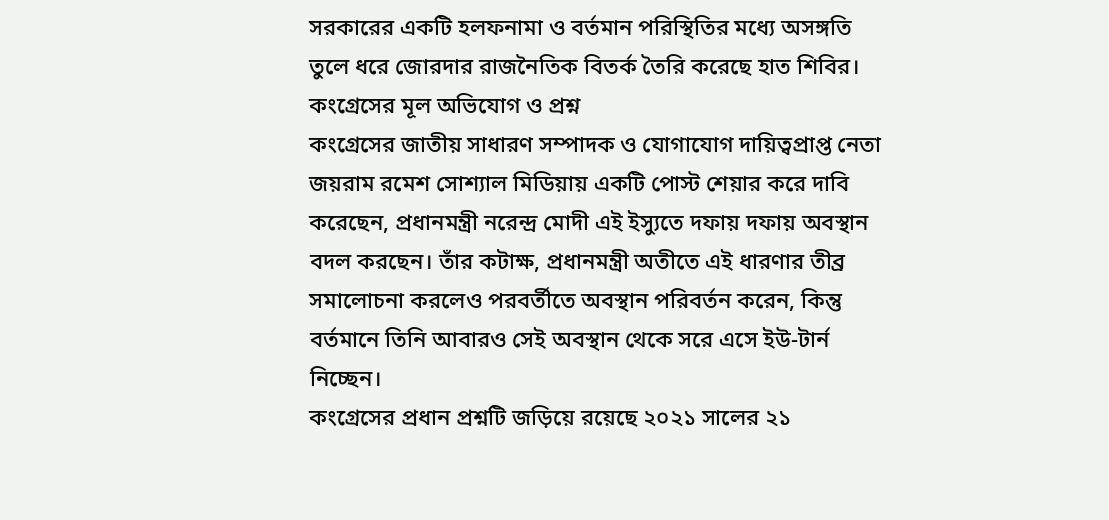সরকারের একটি হলফনামা ও বর্তমান পরিস্থিতির মধ্যে অসঙ্গতি তুলে ধরে জোরদার রাজনৈতিক বিতর্ক তৈরি করেছে হাত শিবির।
কংগ্রেসের মূল অভিযোগ ও প্রশ্ন
কংগ্রেসের জাতীয় সাধারণ সম্পাদক ও যোগাযোগ দায়িত্বপ্রাপ্ত নেতা জয়রাম রমেশ সোশ্যাল মিডিয়ায় একটি পোস্ট শেয়ার করে দাবি করেছেন, প্রধানমন্ত্রী নরেন্দ্র মোদী এই ইস্যুতে দফায় দফায় অবস্থান বদল করছেন। তাঁর কটাক্ষ, প্রধানমন্ত্রী অতীতে এই ধারণার তীব্র সমালোচনা করলেও পরবর্তীতে অবস্থান পরিবর্তন করেন, কিন্তু বর্তমানে তিনি আবারও সেই অবস্থান থেকে সরে এসে ইউ-টার্ন নিচ্ছেন।
কংগ্রেসের প্রধান প্রশ্নটি জড়িয়ে রয়েছে ২০২১ সালের ২১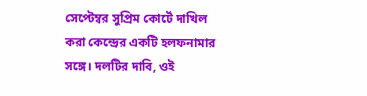সেপ্টেম্বর সুপ্রিম কোর্টে দাখিল করা কেন্দ্রের একটি হলফনামার সঙ্গে। দলটির দাবি, ওই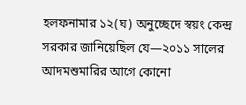হলফনামার ১২(ঘ) অনুচ্ছেদে স্বয়ং কেন্দ্র সরকার জানিয়েছিল যে—২০১১ সালের আদমশুমারির আগে কোনো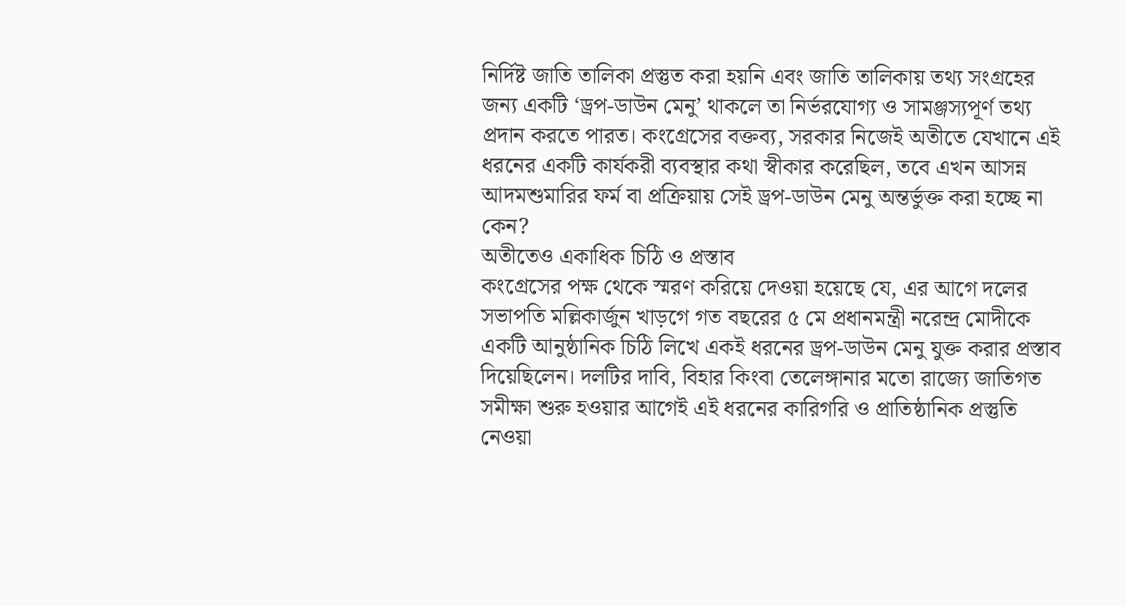নির্দিষ্ট জাতি তালিকা প্রস্তুত করা হয়নি এবং জাতি তালিকায় তথ্য সংগ্রহের জন্য একটি ‘ড্রপ-ডাউন মেনু’ থাকলে তা নির্ভরযোগ্য ও সামঞ্জস্যপূর্ণ তথ্য প্রদান করতে পারত। কংগ্রেসের বক্তব্য, সরকার নিজেই অতীতে যেখানে এই ধরনের একটি কার্যকরী ব্যবস্থার কথা স্বীকার করেছিল, তবে এখন আসন্ন আদমশুমারির ফর্ম বা প্রক্রিয়ায় সেই ড্রপ-ডাউন মেনু অন্তর্ভুক্ত করা হচ্ছে না কেন?
অতীতেও একাধিক চিঠি ও প্রস্তাব
কংগ্রেসের পক্ষ থেকে স্মরণ করিয়ে দেওয়া হয়েছে যে, এর আগে দলের সভাপতি মল্লিকার্জুন খাড়গে গত বছরের ৫ মে প্রধানমন্ত্রী নরেন্দ্র মোদীকে একটি আনুষ্ঠানিক চিঠি লিখে একই ধরনের ড্রপ-ডাউন মেনু যুক্ত করার প্রস্তাব দিয়েছিলেন। দলটির দাবি, বিহার কিংবা তেলেঙ্গানার মতো রাজ্যে জাতিগত সমীক্ষা শুরু হওয়ার আগেই এই ধরনের কারিগরি ও প্রাতিষ্ঠানিক প্রস্তুতি নেওয়া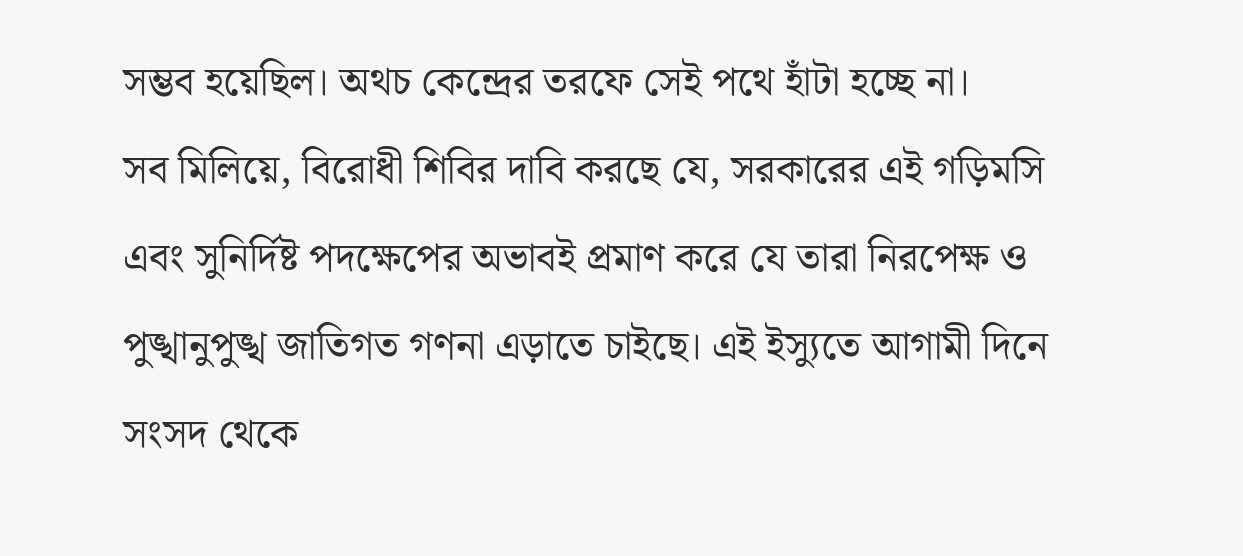সম্ভব হয়েছিল। অথচ কেন্দ্রের তরফে সেই পথে হাঁটা হচ্ছে না।
সব মিলিয়ে, বিরোধী শিবির দাবি করছে যে, সরকারের এই গড়িমসি এবং সুনির্দিষ্ট পদক্ষেপের অভাবই প্রমাণ করে যে তারা নিরপেক্ষ ও পুঙ্খানুপুঙ্খ জাতিগত গণনা এড়াতে চাইছে। এই ইস্যুতে আগামী দিনে সংসদ থেকে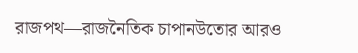রাজপথ—রাজনৈতিক চাপানউতোর আরও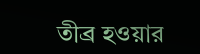তীব্র হওয়ার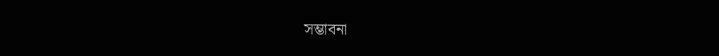সম্ভাবনা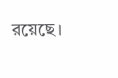রয়েছে।